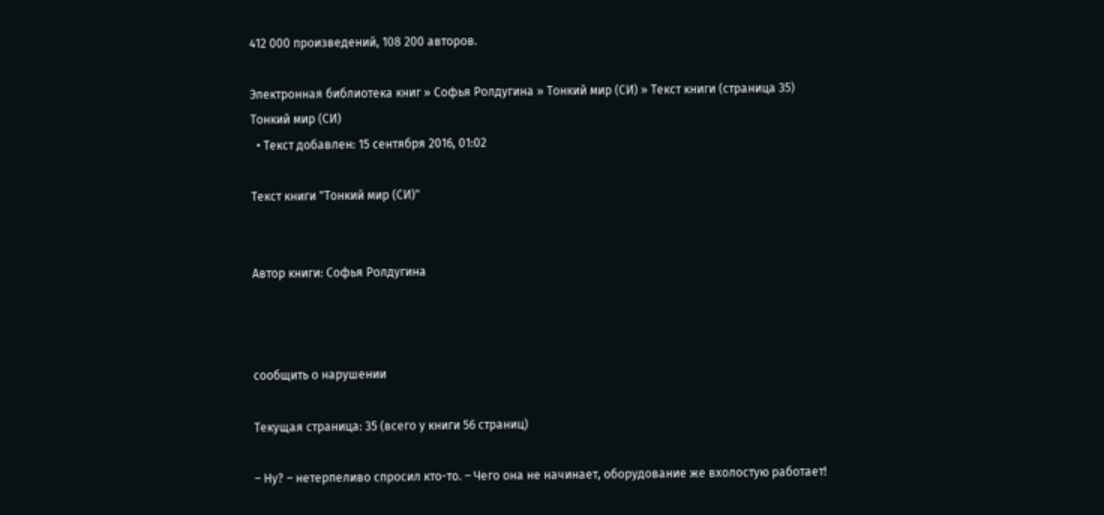412 000 произведений, 108 200 авторов.

Электронная библиотека книг » Софья Ролдугина » Тонкий мир (СИ) » Текст книги (страница 35)
Тонкий мир (СИ)
  • Текст добавлен: 15 сентября 2016, 01:02

Текст книги "Тонкий мир (СИ)"


Автор книги: Софья Ролдугина



сообщить о нарушении

Текущая страница: 35 (всего у книги 56 страниц)

– Ну? – нетерпеливо спросил кто-то. – Чего она не начинает, оборудование же вхолостую работает!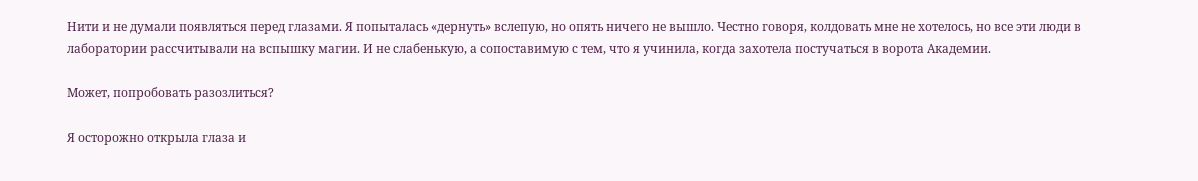Нити и не думали появляться перед глазами. Я попыталась «дернуть» вслепую, но опять ничего не вышло. Честно говоря, колдовать мне не хотелось, но все эти люди в лаборатории рассчитывали на вспышку магии. И не слабенькую, а сопоставимую с тем, что я учинила, когда захотела постучаться в ворота Академии.

Может, попробовать разозлиться?

Я осторожно открыла глаза и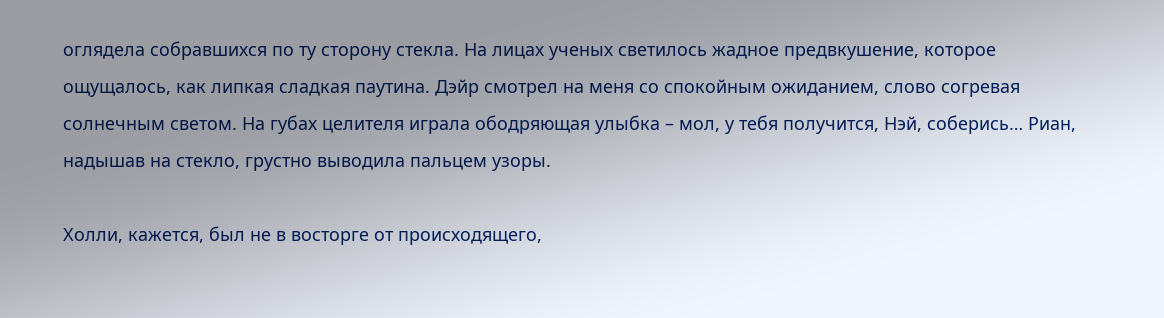оглядела собравшихся по ту сторону стекла. На лицах ученых светилось жадное предвкушение, которое ощущалось, как липкая сладкая паутина. Дэйр смотрел на меня со спокойным ожиданием, слово согревая солнечным светом. На губах целителя играла ободряющая улыбка – мол, у тебя получится, Нэй, соберись… Риан, надышав на стекло, грустно выводила пальцем узоры.

Холли, кажется, был не в восторге от происходящего,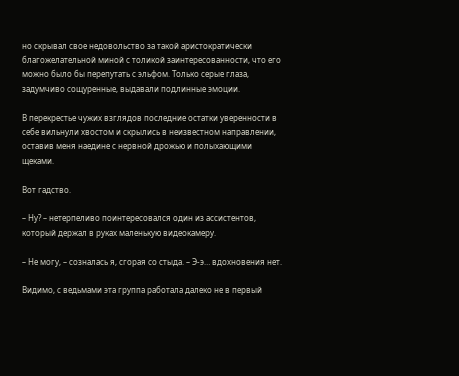но скрывал свое недовольство за такой аристократически благожелательной миной с толикой заинтересованности, что его можно было бы перепутать с эльфом. Только серые глаза, задумчиво сощуренные, выдавали подлинные эмоции.

В перекрестье чужих взглядов последние остатки уверенности в себе вильнули хвостом и скрылись в неизвестном направлении, оставив меня наедине с нервной дрожью и полыхающими щеками.

Вот гадство.

– Ну? – нетерпеливо поинтересовался один из ассистентов, который держал в руках маленькую видеокамеру.

– Не могу, – созналась я, сгорая со стыда. – Э-э… вдохновения нет.

Видимо, с ведьмами эта группа работала далеко не в первый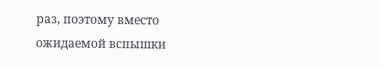раз, поэтому вместо ожидаемой вспышки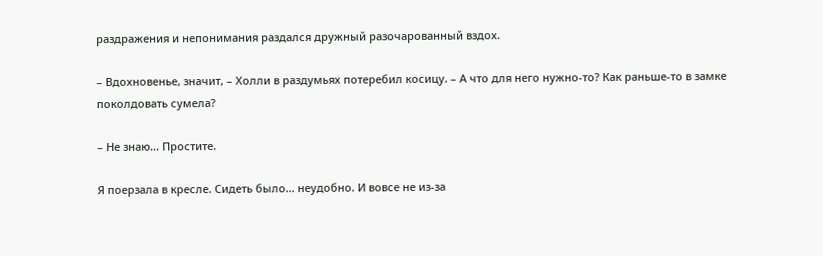раздражения и непонимания раздался дружный разочарованный вздох.

– Вдохновенье, значит, – Холли в раздумьях потеребил косицу. – А что для него нужно-то? Как раньше-то в замке поколдовать сумела?

– Не знаю… Простите.

Я поерзала в кресле. Сидеть было… неудобно. И вовсе не из-за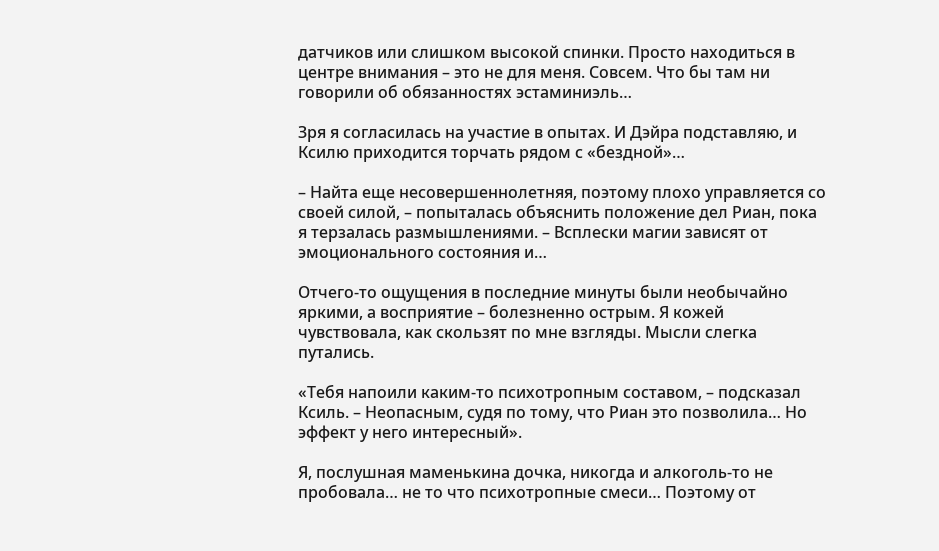датчиков или слишком высокой спинки. Просто находиться в центре внимания – это не для меня. Совсем. Что бы там ни говорили об обязанностях эстаминиэль…

Зря я согласилась на участие в опытах. И Дэйра подставляю, и Ксилю приходится торчать рядом с «бездной»…

– Найта еще несовершеннолетняя, поэтому плохо управляется со своей силой, – попыталась объяснить положение дел Риан, пока я терзалась размышлениями. – Всплески магии зависят от эмоционального состояния и…

Отчего-то ощущения в последние минуты были необычайно яркими, а восприятие – болезненно острым. Я кожей чувствовала, как скользят по мне взгляды. Мысли слегка путались.

«Тебя напоили каким-то психотропным составом, – подсказал Ксиль. – Неопасным, судя по тому, что Риан это позволила… Но эффект у него интересный».

Я, послушная маменькина дочка, никогда и алкоголь-то не пробовала… не то что психотропные смеси… Поэтому от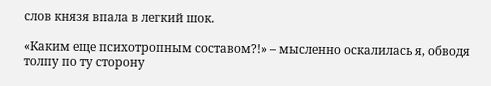слов князя впала в легкий шок.

«Каким еще психотропным составом?!» – мысленно оскалилась я, обводя толпу по ту сторону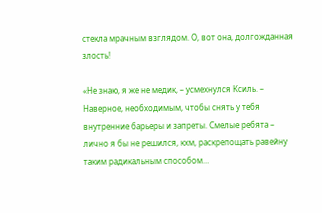стекла мрачным взглядом. О, вот она, долгожданная злость!

«Не знаю, я же не медик, – усмехнулся Ксиль. – Наверное, необходимым, чтобы снять у тебя внутренние барьеры и запреты. Смелые ребята – лично я бы не решился, кхм, раскрепощать равейну таким радикальным способом…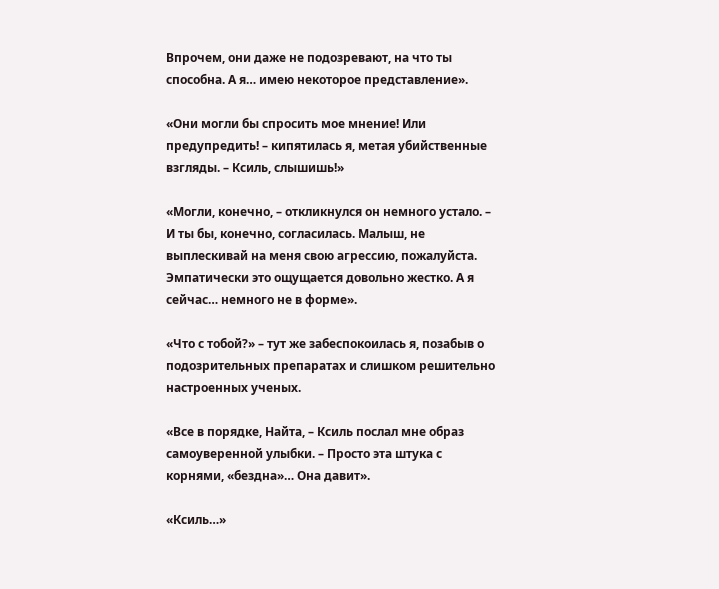Впрочем, они даже не подозревают, на что ты способна. А я… имею некоторое представление».

«Они могли бы спросить мое мнение! Или предупредить! – кипятилась я, метая убийственные взгляды. – Ксиль, слышишь!»

«Могли, конечно, – откликнулся он немного устало. – И ты бы, конечно, согласилась. Малыш, не выплескивай на меня свою агрессию, пожалуйста. Эмпатически это ощущается довольно жестко. А я сейчас… немного не в форме».

«Что с тобой?» – тут же забеспокоилась я, позабыв о подозрительных препаратах и слишком решительно настроенных ученых.

«Все в порядке, Найта, – Ксиль послал мне образ самоуверенной улыбки. – Просто эта штука с корнями, «бездна»… Она давит».

«Ксиль…»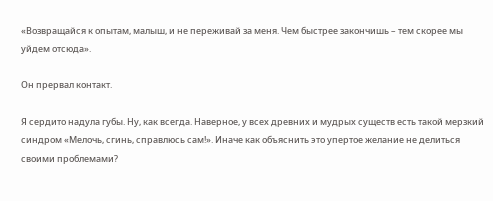«Возвращайся к опытам, малыш, и не переживай за меня. Чем быстрее закончишь – тем скорее мы уйдем отсюда».

Он прервал контакт.

Я сердито надула губы. Ну, как всегда. Наверное, у всех древних и мудрых существ есть такой мерзкий синдром «Мелочь, сгинь, справлюсь сам!». Иначе как объяснить это упертое желание не делиться своими проблемами?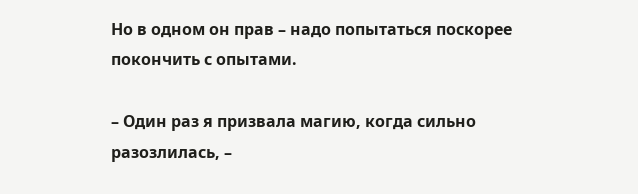Но в одном он прав – надо попытаться поскорее покончить с опытами.

– Один раз я призвала магию, когда сильно разозлилась, –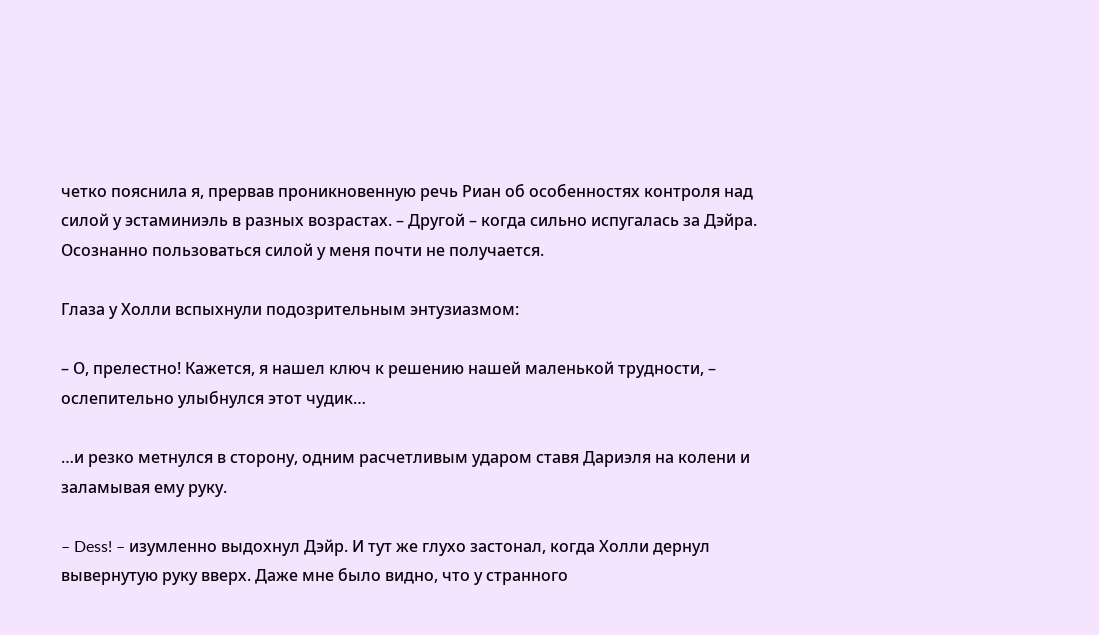четко пояснила я, прервав проникновенную речь Риан об особенностях контроля над силой у эстаминиэль в разных возрастах. – Другой – когда сильно испугалась за Дэйра. Осознанно пользоваться силой у меня почти не получается.

Глаза у Холли вспыхнули подозрительным энтузиазмом:

– О, прелестно! Кажется, я нашел ключ к решению нашей маленькой трудности, – ослепительно улыбнулся этот чудик…

…и резко метнулся в сторону, одним расчетливым ударом ставя Дариэля на колени и заламывая ему руку.

– Dess! – изумленно выдохнул Дэйр. И тут же глухо застонал, когда Холли дернул вывернутую руку вверх. Даже мне было видно, что у странного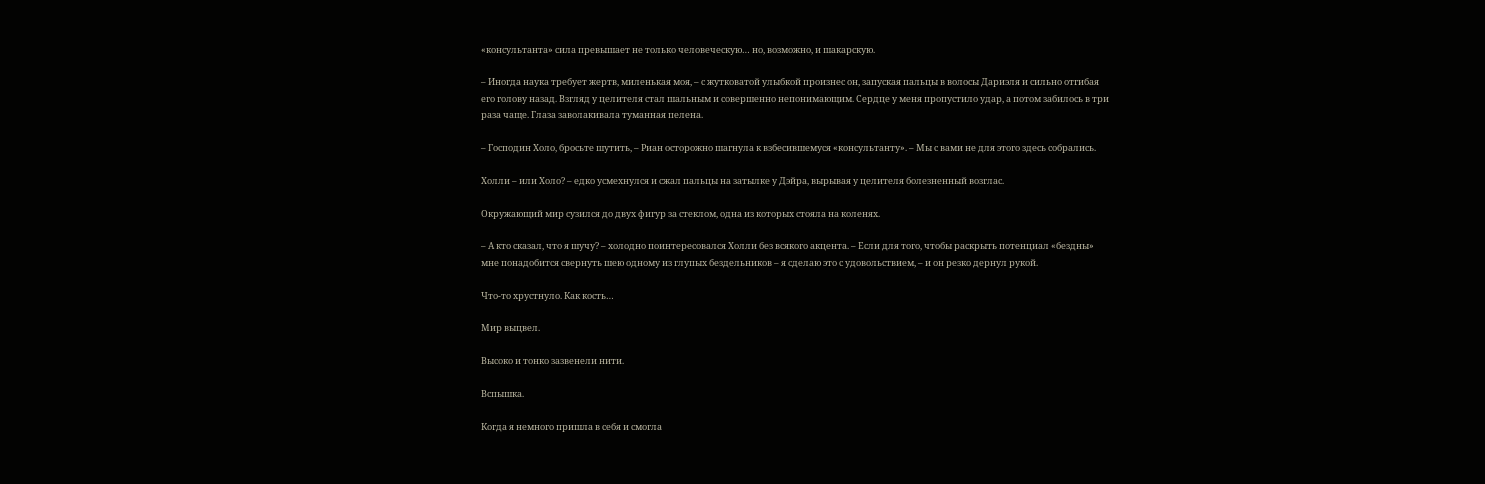«консультанта» сила превышает не только человеческую… но, возможно, и шакарскую.

– Иногда наука требует жертв, миленькая моя, – с жутковатой улыбкой произнес он, запуская пальцы в волосы Дариэля и сильно отгибая его голову назад. Взгляд у целителя стал шальным и совершенно непонимающим. Сердце у меня пропустило удар, а потом забилось в три раза чаще. Глаза заволакивала туманная пелена.

– Господин Холо, бросьте шутить, – Риан осторожно шагнула к взбесившемуся «консультанту». – Мы с вами не для этого здесь собрались.

Холли – или Холо? – едко усмехнулся и сжал пальцы на затылке у Дэйра, вырывая у целителя болезненный возглас.

Окружающий мир сузился до двух фигур за стеклом, одна из которых стояла на коленях.

– А кто сказал, что я шучу? – холодно поинтересовался Холли без всякого акцента. – Если для того, чтобы раскрыть потенциал «бездны» мне понадобится свернуть шею одному из глупых бездельников – я сделаю это с удовольствием, – и он резко дернул рукой.

Что-то хрустнуло. Как кость…

Мир выцвел.

Высоко и тонко зазвенели нити.

Вспышка.

Когда я немного пришла в себя и смогла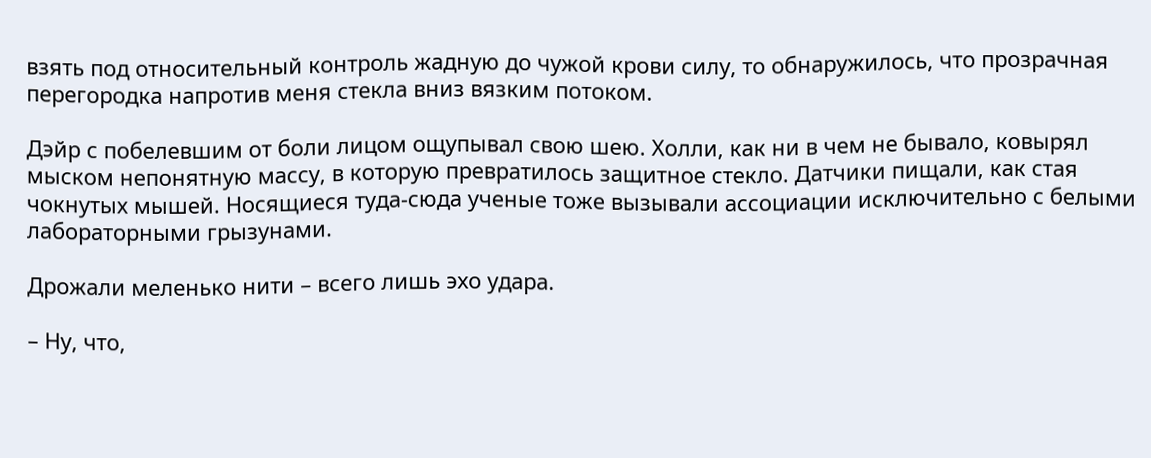взять под относительный контроль жадную до чужой крови силу, то обнаружилось, что прозрачная перегородка напротив меня стекла вниз вязким потоком.

Дэйр с побелевшим от боли лицом ощупывал свою шею. Холли, как ни в чем не бывало, ковырял мыском непонятную массу, в которую превратилось защитное стекло. Датчики пищали, как стая чокнутых мышей. Носящиеся туда-сюда ученые тоже вызывали ассоциации исключительно с белыми лабораторными грызунами.

Дрожали меленько нити – всего лишь эхо удара.

– Ну, что,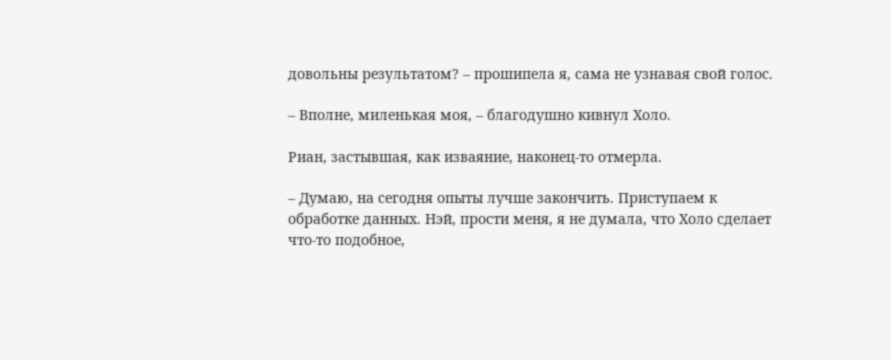довольны результатом? – прошипела я, сама не узнавая свой голос.

– Вполне, миленькая моя, – благодушно кивнул Холо.

Риан, застывшая, как изваяние, наконец-то отмерла.

– Думаю, на сегодня опыты лучше закончить. Приступаем к обработке данных. Нэй, прости меня, я не думала, что Холо сделает что-то подобное,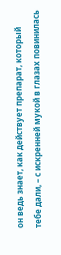он ведь знает, как действует препарат, который тебе дали, – с искренней мукой в глазах повинилась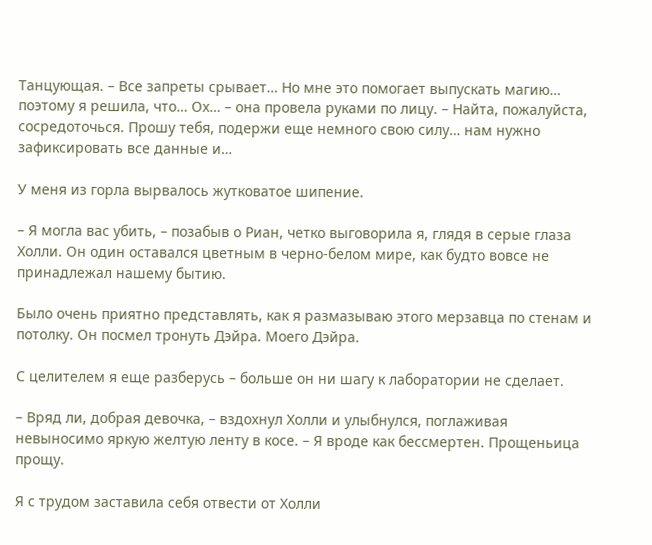Танцующая. – Все запреты срывает… Но мне это помогает выпускать магию… поэтому я решила, что… Ох… – она провела руками по лицу. – Найта, пожалуйста, сосредоточься. Прошу тебя, подержи еще немного свою силу… нам нужно зафиксировать все данные и…

У меня из горла вырвалось жутковатое шипение.

– Я могла вас убить, – позабыв о Риан, четко выговорила я, глядя в серые глаза Холли. Он один оставался цветным в черно-белом мире, как будто вовсе не принадлежал нашему бытию.

Было очень приятно представлять, как я размазываю этого мерзавца по стенам и потолку. Он посмел тронуть Дэйра. Моего Дэйра.

С целителем я еще разберусь – больше он ни шагу к лаборатории не сделает.

– Вряд ли, добрая девочка, – вздохнул Холли и улыбнулся, поглаживая невыносимо яркую желтую ленту в косе. – Я вроде как бессмертен. Прощеньица прощу.

Я с трудом заставила себя отвести от Холли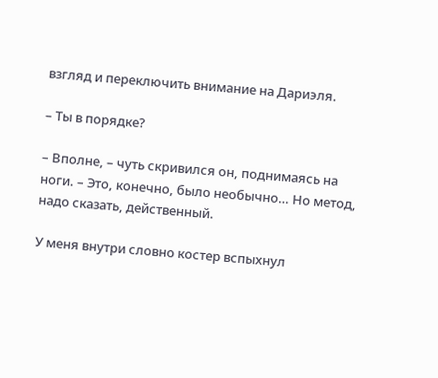взгляд и переключить внимание на Дариэля.

– Ты в порядке?

– Вполне, – чуть скривился он, поднимаясь на ноги. – Это, конечно, было необычно… Но метод, надо сказать, действенный.

У меня внутри словно костер вспыхнул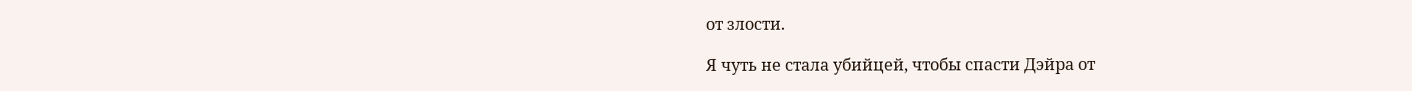от злости.

Я чуть не стала убийцей, чтобы спасти Дэйра от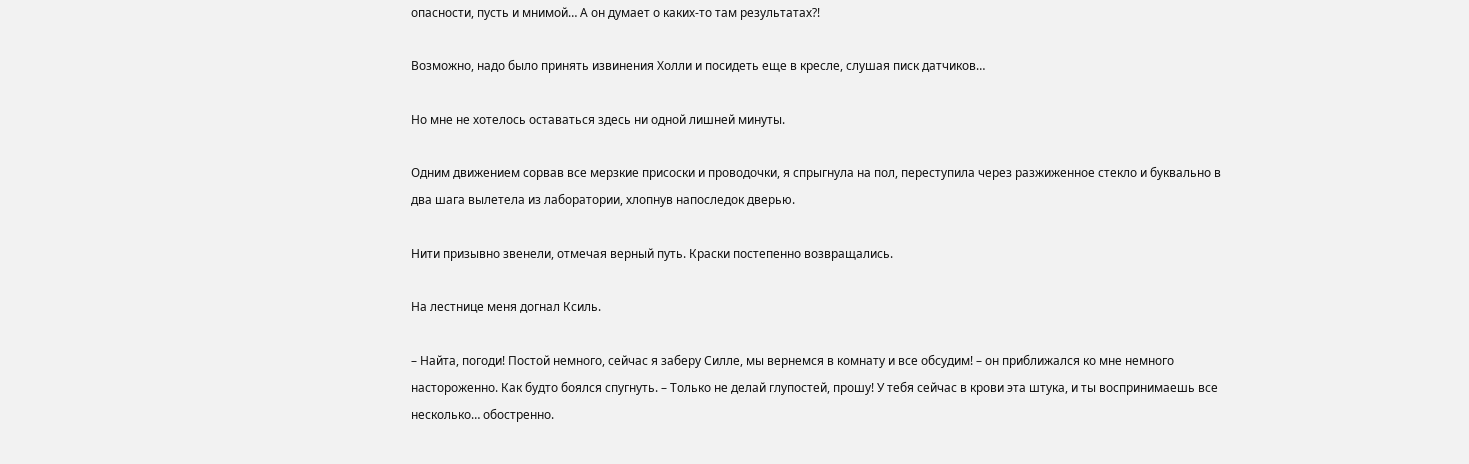опасности, пусть и мнимой… А он думает о каких-то там результатах?!

Возможно, надо было принять извинения Холли и посидеть еще в кресле, слушая писк датчиков…

Но мне не хотелось оставаться здесь ни одной лишней минуты.

Одним движением сорвав все мерзкие присоски и проводочки, я спрыгнула на пол, переступила через разжиженное стекло и буквально в два шага вылетела из лаборатории, хлопнув напоследок дверью.

Нити призывно звенели, отмечая верный путь. Краски постепенно возвращались.

На лестнице меня догнал Ксиль.

– Найта, погоди! Постой немного, сейчас я заберу Силле, мы вернемся в комнату и все обсудим! – он приближался ко мне немного настороженно. Как будто боялся спугнуть. – Только не делай глупостей, прошу! У тебя сейчас в крови эта штука, и ты воспринимаешь все несколько… обостренно.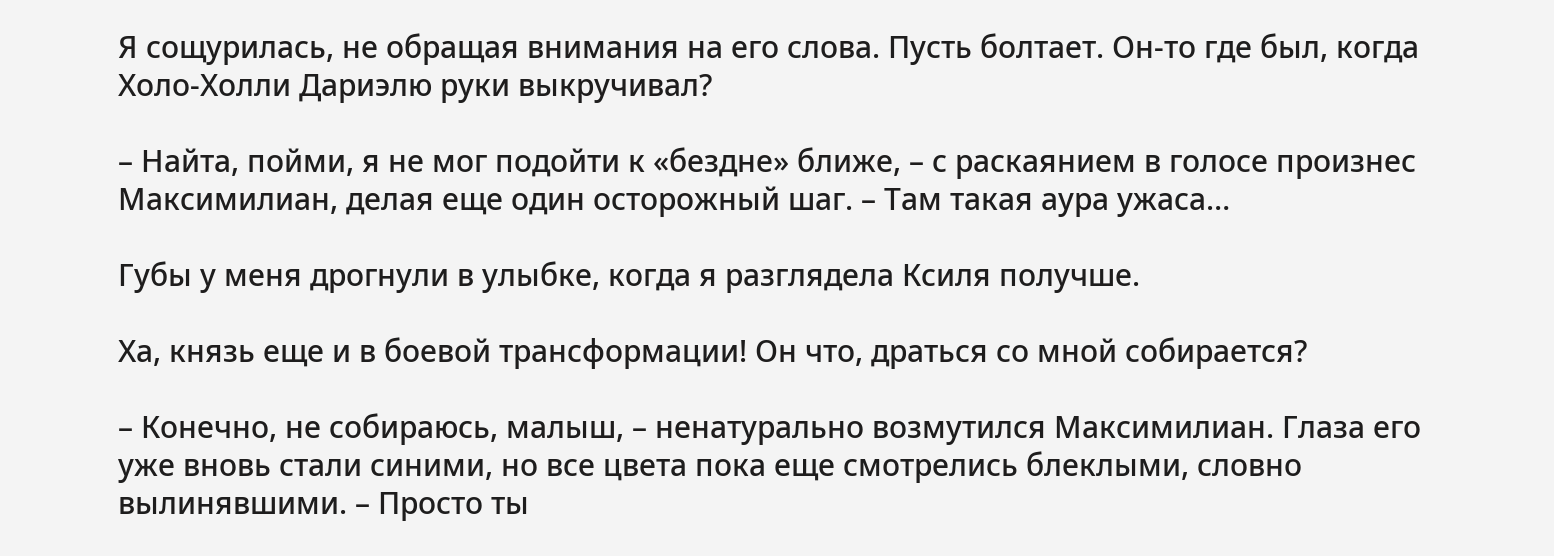Я сощурилась, не обращая внимания на его слова. Пусть болтает. Он-то где был, когда Холо-Холли Дариэлю руки выкручивал?

– Найта, пойми, я не мог подойти к «бездне» ближе, – с раскаянием в голосе произнес Максимилиан, делая еще один осторожный шаг. – Там такая аура ужаса…

Губы у меня дрогнули в улыбке, когда я разглядела Ксиля получше.

Ха, князь еще и в боевой трансформации! Он что, драться со мной собирается?

– Конечно, не собираюсь, малыш, – ненатурально возмутился Максимилиан. Глаза его уже вновь стали синими, но все цвета пока еще смотрелись блеклыми, словно вылинявшими. – Просто ты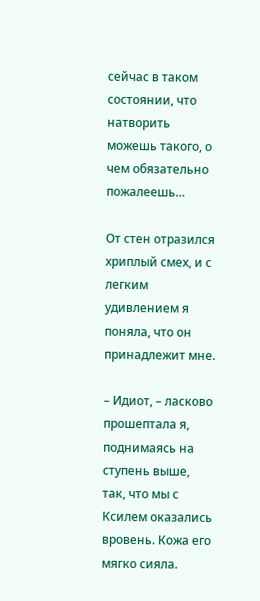сейчас в таком состоянии, что натворить можешь такого, о чем обязательно пожалеешь…

От стен отразился хриплый смех, и с легким удивлением я поняла, что он принадлежит мне.

– Идиот, – ласково прошептала я, поднимаясь на ступень выше, так, что мы с Ксилем оказались вровень. Кожа его мягко сияла.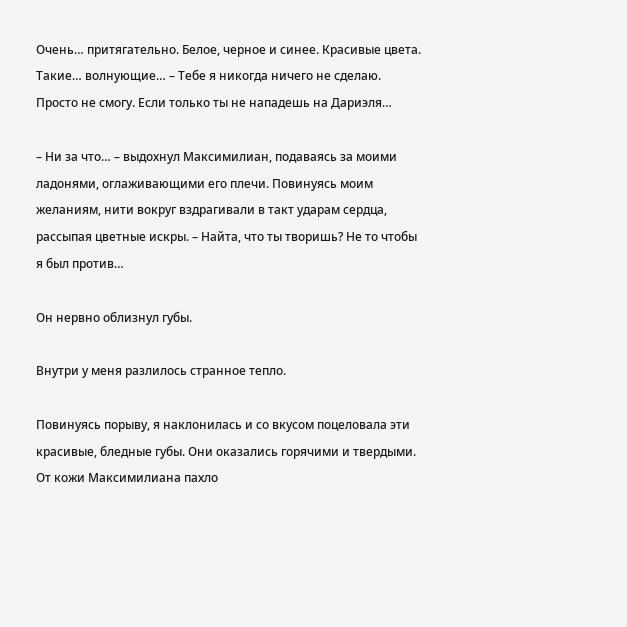Очень… притягательно. Белое, черное и синее. Красивые цвета. Такие… волнующие… – Тебе я никогда ничего не сделаю. Просто не смогу. Если только ты не нападешь на Дариэля…

– Ни за что… – выдохнул Максимилиан, подаваясь за моими ладонями, оглаживающими его плечи. Повинуясь моим желаниям, нити вокруг вздрагивали в такт ударам сердца, рассыпая цветные искры. – Найта, что ты творишь? Не то чтобы я был против…

Он нервно облизнул губы.

Внутри у меня разлилось странное тепло.

Повинуясь порыву, я наклонилась и со вкусом поцеловала эти красивые, бледные губы. Они оказались горячими и твердыми. От кожи Максимилиана пахло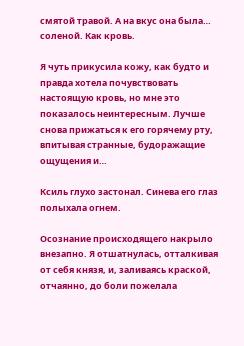смятой травой. А на вкус она была… соленой. Как кровь.

Я чуть прикусила кожу, как будто и правда хотела почувствовать настоящую кровь, но мне это показалось неинтересным. Лучше снова прижаться к его горячему рту, впитывая странные, будоражащие ощущения и…

Ксиль глухо застонал. Синева его глаз полыхала огнем.

Осознание происходящего накрыло внезапно. Я отшатнулась, отталкивая от себя князя, и, заливаясь краской, отчаянно, до боли пожелала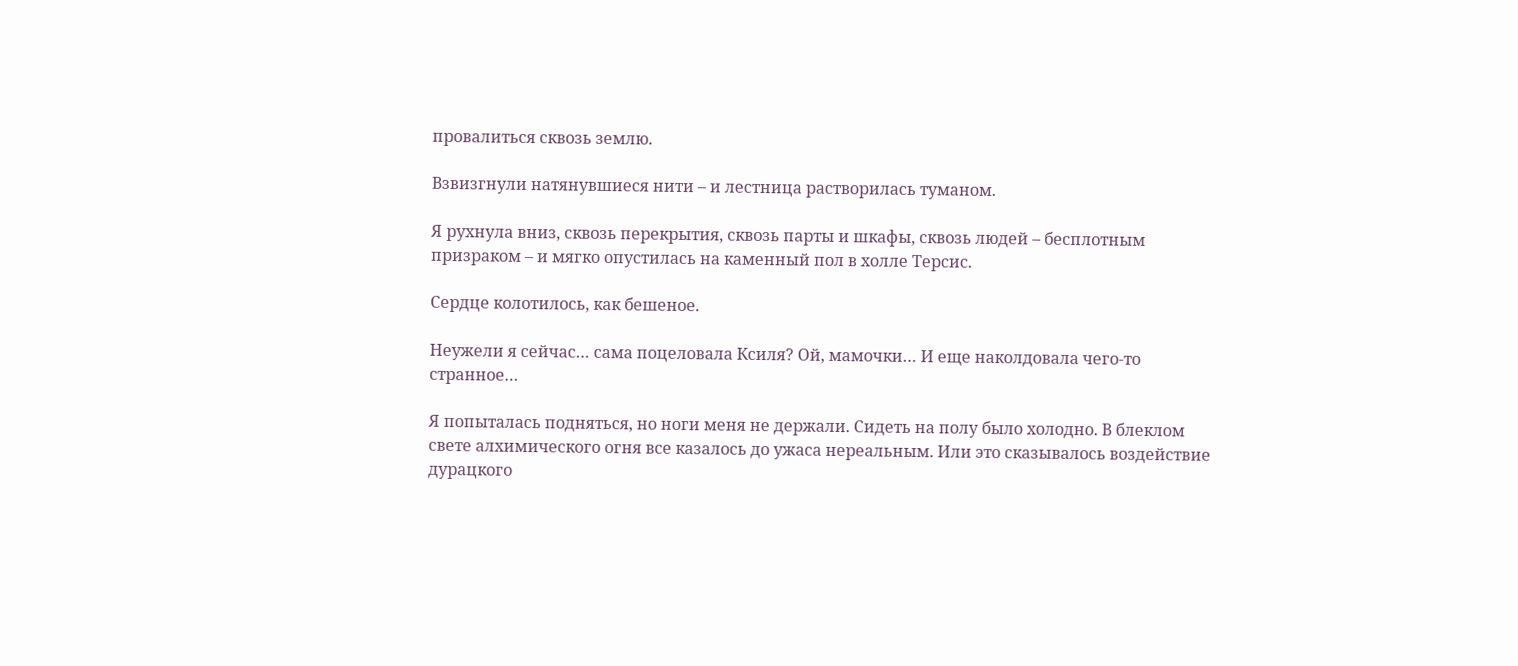провалиться сквозь землю.

Взвизгнули натянувшиеся нити – и лестница растворилась туманом.

Я рухнула вниз, сквозь перекрытия, сквозь парты и шкафы, сквозь людей – бесплотным призраком – и мягко опустилась на каменный пол в холле Терсис.

Сердце колотилось, как бешеное.

Неужели я сейчас… сама поцеловала Ксиля? Ой, мамочки… И еще наколдовала чего-то странное…

Я попыталась подняться, но ноги меня не держали. Сидеть на полу было холодно. В блеклом свете алхимического огня все казалось до ужаса нереальным. Или это сказывалось воздействие дурацкого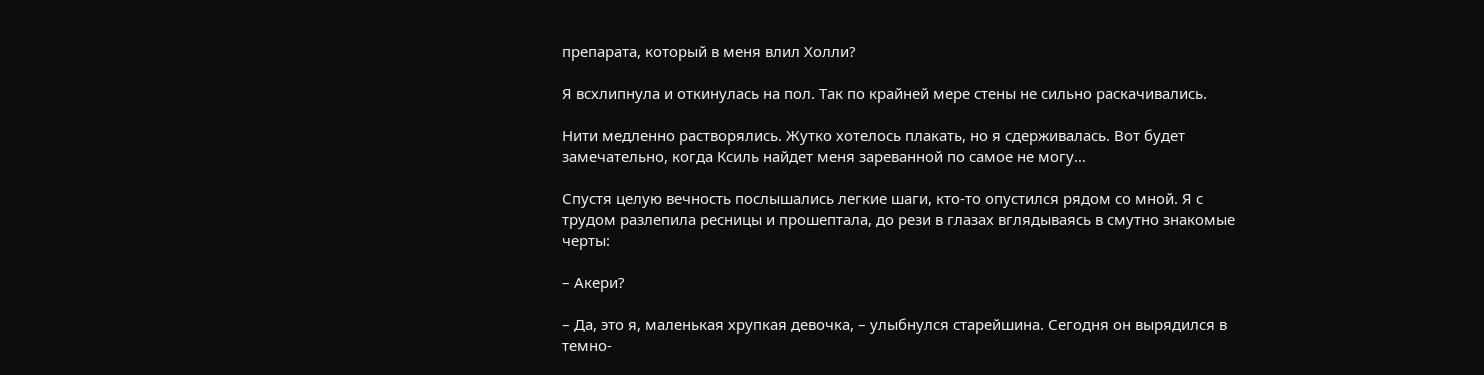препарата, который в меня влил Холли?

Я всхлипнула и откинулась на пол. Так по крайней мере стены не сильно раскачивались.

Нити медленно растворялись. Жутко хотелось плакать, но я сдерживалась. Вот будет замечательно, когда Ксиль найдет меня зареванной по самое не могу…

Спустя целую вечность послышались легкие шаги, кто-то опустился рядом со мной. Я с трудом разлепила ресницы и прошептала, до рези в глазах вглядываясь в смутно знакомые черты:

– Акери?

– Да, это я, маленькая хрупкая девочка, – улыбнулся старейшина. Сегодня он вырядился в темно-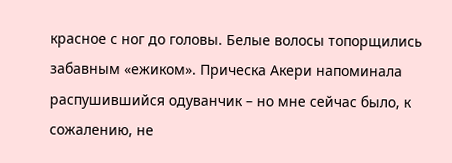красное с ног до головы. Белые волосы топорщились забавным «ежиком». Прическа Акери напоминала распушившийся одуванчик – но мне сейчас было, к сожалению, не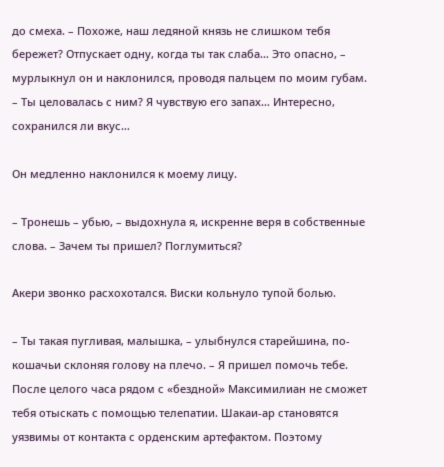до смеха. – Похоже, наш ледяной князь не слишком тебя бережет? Отпускает одну, когда ты так слаба… Это опасно, – мурлыкнул он и наклонился, проводя пальцем по моим губам. – Ты целовалась с ним? Я чувствую его запах… Интересно, сохранился ли вкус…

Он медленно наклонился к моему лицу.

– Тронешь – убью, – выдохнула я, искренне веря в собственные слова. – Зачем ты пришел? Поглумиться?

Акери звонко расхохотался. Виски кольнуло тупой болью.

– Ты такая пугливая, малышка, – улыбнулся старейшина, по-кошачьи склоняя голову на плечо. – Я пришел помочь тебе. После целого часа рядом с «бездной» Максимилиан не сможет тебя отыскать с помощью телепатии. Шакаи-ар становятся уязвимы от контакта с орденским артефактом. Поэтому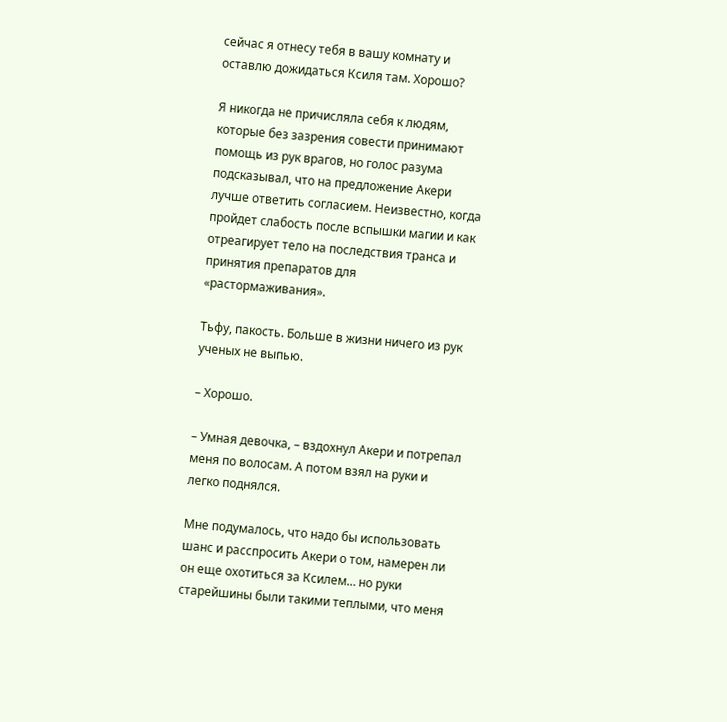сейчас я отнесу тебя в вашу комнату и оставлю дожидаться Ксиля там. Хорошо?

Я никогда не причисляла себя к людям, которые без зазрения совести принимают помощь из рук врагов, но голос разума подсказывал, что на предложение Акери лучше ответить согласием. Неизвестно, когда пройдет слабость после вспышки магии и как отреагирует тело на последствия транса и принятия препаратов для «растормаживания».

Тьфу, пакость. Больше в жизни ничего из рук ученых не выпью.

– Хорошо.

– Умная девочка, – вздохнул Акери и потрепал меня по волосам. А потом взял на руки и легко поднялся.

Мне подумалось, что надо бы использовать шанс и расспросить Акери о том, намерен ли он еще охотиться за Ксилем… но руки старейшины были такими теплыми, что меня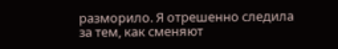разморило. Я отрешенно следила за тем, как сменяют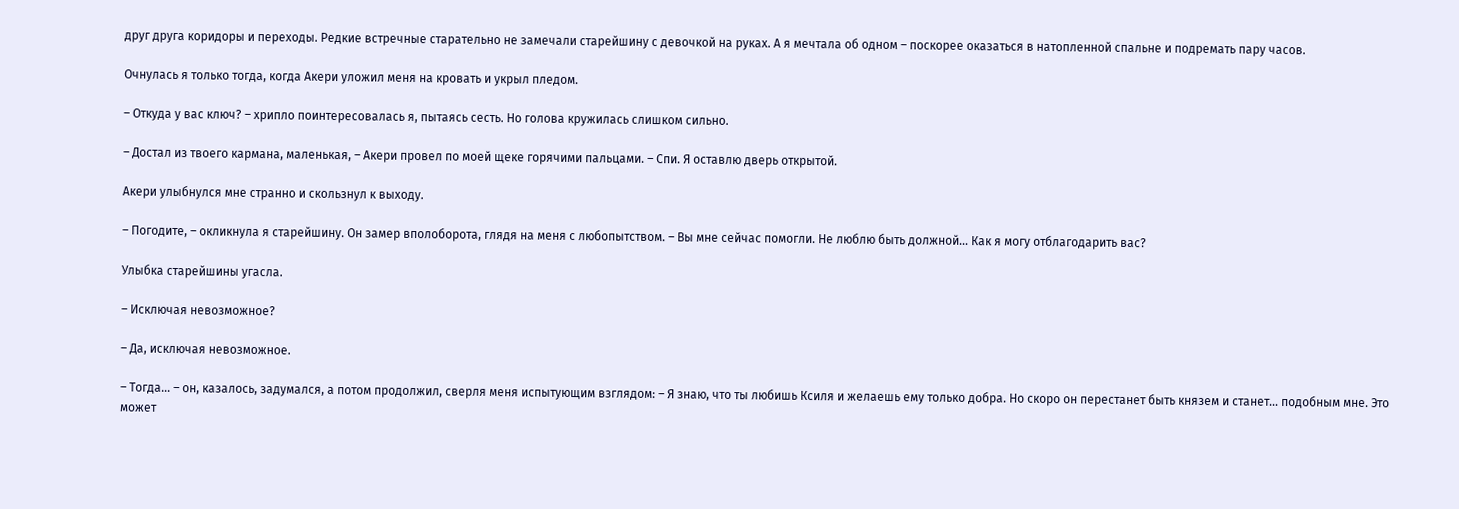друг друга коридоры и переходы. Редкие встречные старательно не замечали старейшину с девочкой на руках. А я мечтала об одном – поскорее оказаться в натопленной спальне и подремать пару часов.

Очнулась я только тогда, когда Акери уложил меня на кровать и укрыл пледом.

– Откуда у вас ключ? – хрипло поинтересовалась я, пытаясь сесть. Но голова кружилась слишком сильно.

– Достал из твоего кармана, маленькая, – Акери провел по моей щеке горячими пальцами. – Спи. Я оставлю дверь открытой.

Акери улыбнулся мне странно и скользнул к выходу.

– Погодите, – окликнула я старейшину. Он замер вполоборота, глядя на меня с любопытством. – Вы мне сейчас помогли. Не люблю быть должной… Как я могу отблагодарить вас?

Улыбка старейшины угасла.

– Исключая невозможное?

– Да, исключая невозможное.

– Тогда… – он, казалось, задумался, а потом продолжил, сверля меня испытующим взглядом: – Я знаю, что ты любишь Ксиля и желаешь ему только добра. Но скоро он перестанет быть князем и станет… подобным мне. Это может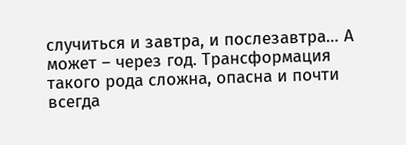случиться и завтра, и послезавтра… А может – через год. Трансформация такого рода сложна, опасна и почти всегда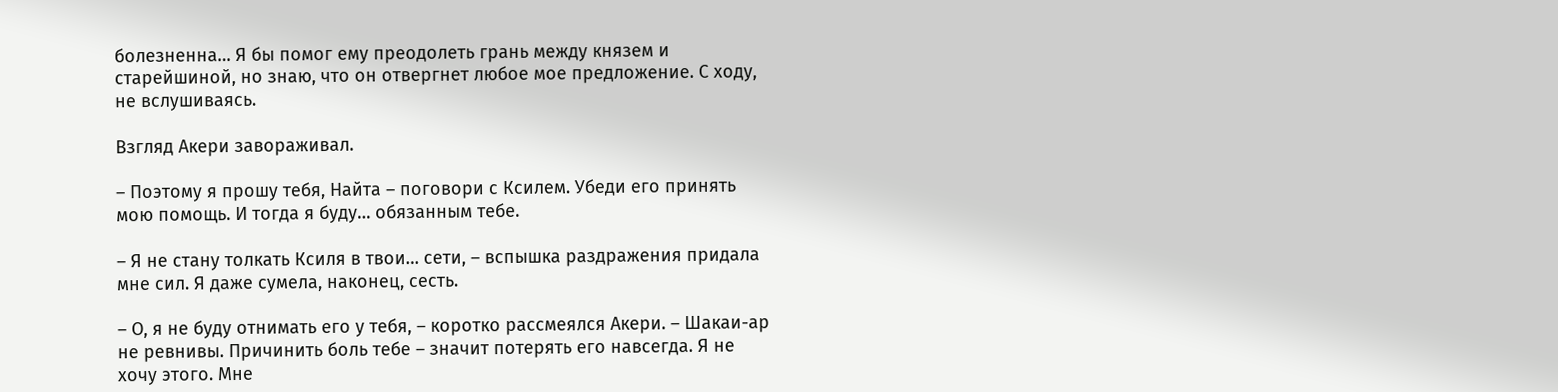болезненна… Я бы помог ему преодолеть грань между князем и старейшиной, но знаю, что он отвергнет любое мое предложение. С ходу, не вслушиваясь.

Взгляд Акери завораживал.

– Поэтому я прошу тебя, Найта – поговори с Ксилем. Убеди его принять мою помощь. И тогда я буду… обязанным тебе.

– Я не стану толкать Ксиля в твои… сети, – вспышка раздражения придала мне сил. Я даже сумела, наконец, сесть.

– О, я не буду отнимать его у тебя, – коротко рассмеялся Акери. – Шакаи-ар не ревнивы. Причинить боль тебе – значит потерять его навсегда. Я не хочу этого. Мне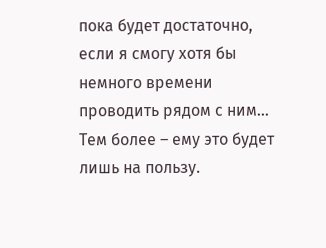пока будет достаточно, если я смогу хотя бы немного времени проводить рядом с ним… Тем более – ему это будет лишь на пользу.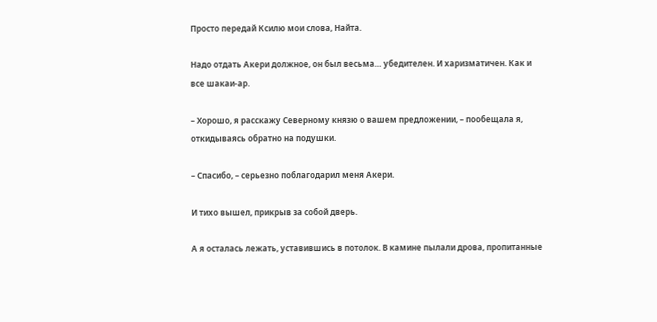Просто передай Ксилю мои слова, Найта.

Надо отдать Акери должное, он был весьма… убедителен. И харизматичен. Как и все шакаи-ар.

– Хорошо, я расскажу Северному князю о вашем предложении, – пообещала я, откидываясь обратно на подушки.

– Спасибо, – серьезно поблагодарил меня Акери.

И тихо вышел, прикрыв за собой дверь.

А я осталась лежать, уставившись в потолок. В камине пылали дрова, пропитанные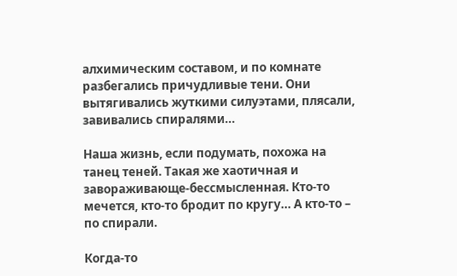алхимическим составом, и по комнате разбегались причудливые тени. Они вытягивались жуткими силуэтами, плясали, завивались спиралями…

Наша жизнь, если подумать, похожа на танец теней. Такая же хаотичная и завораживающе-бессмысленная. Кто-то мечется, кто-то бродит по кругу… А кто-то – по спирали.

Когда-то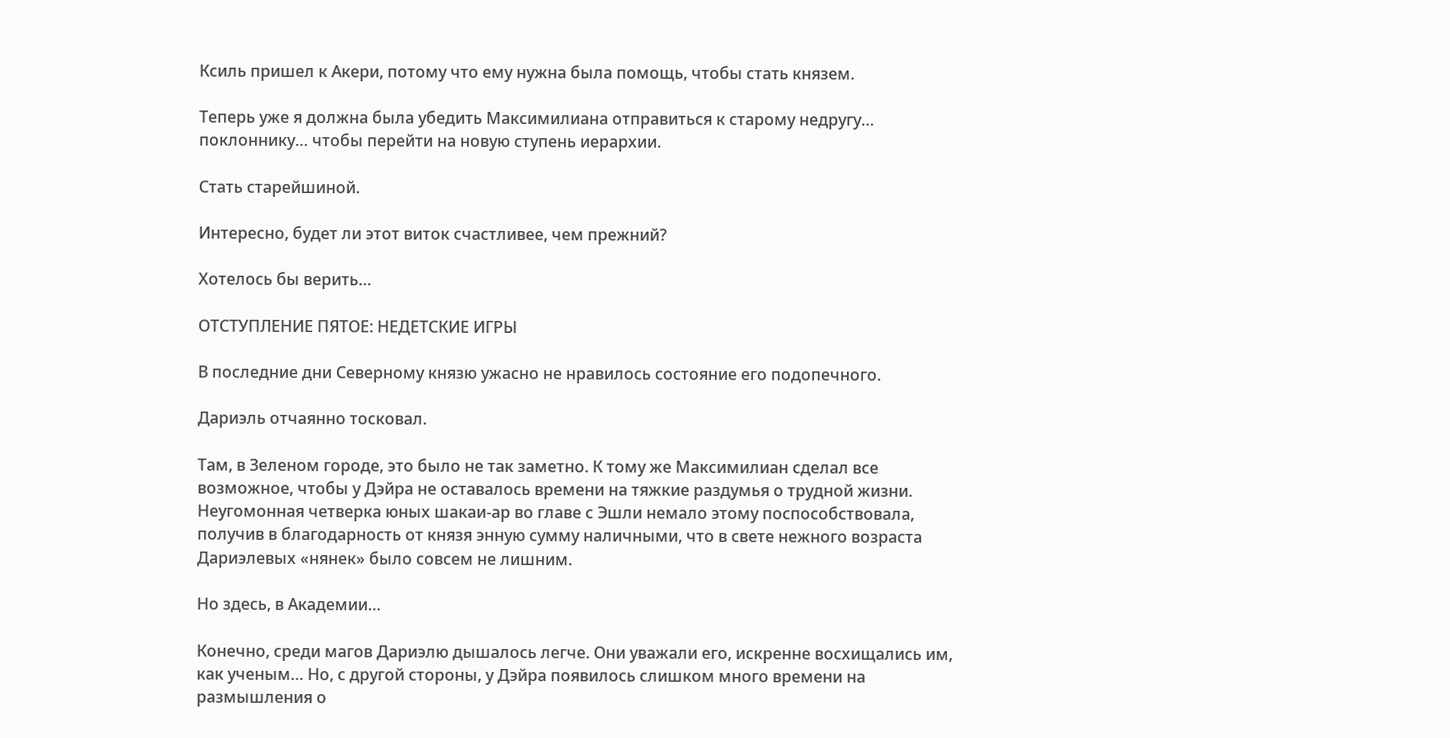Ксиль пришел к Акери, потому что ему нужна была помощь, чтобы стать князем.

Теперь уже я должна была убедить Максимилиана отправиться к старому недругу… поклоннику… чтобы перейти на новую ступень иерархии.

Стать старейшиной.

Интересно, будет ли этот виток счастливее, чем прежний?

Хотелось бы верить…

ОТСТУПЛЕНИЕ ПЯТОЕ: НЕДЕТСКИЕ ИГРЫ

В последние дни Северному князю ужасно не нравилось состояние его подопечного.

Дариэль отчаянно тосковал.

Там, в Зеленом городе, это было не так заметно. К тому же Максимилиан сделал все возможное, чтобы у Дэйра не оставалось времени на тяжкие раздумья о трудной жизни. Неугомонная четверка юных шакаи-ар во главе с Эшли немало этому поспособствовала, получив в благодарность от князя энную сумму наличными, что в свете нежного возраста Дариэлевых «нянек» было совсем не лишним.

Но здесь, в Академии…

Конечно, среди магов Дариэлю дышалось легче. Они уважали его, искренне восхищались им, как ученым… Но, с другой стороны, у Дэйра появилось слишком много времени на размышления о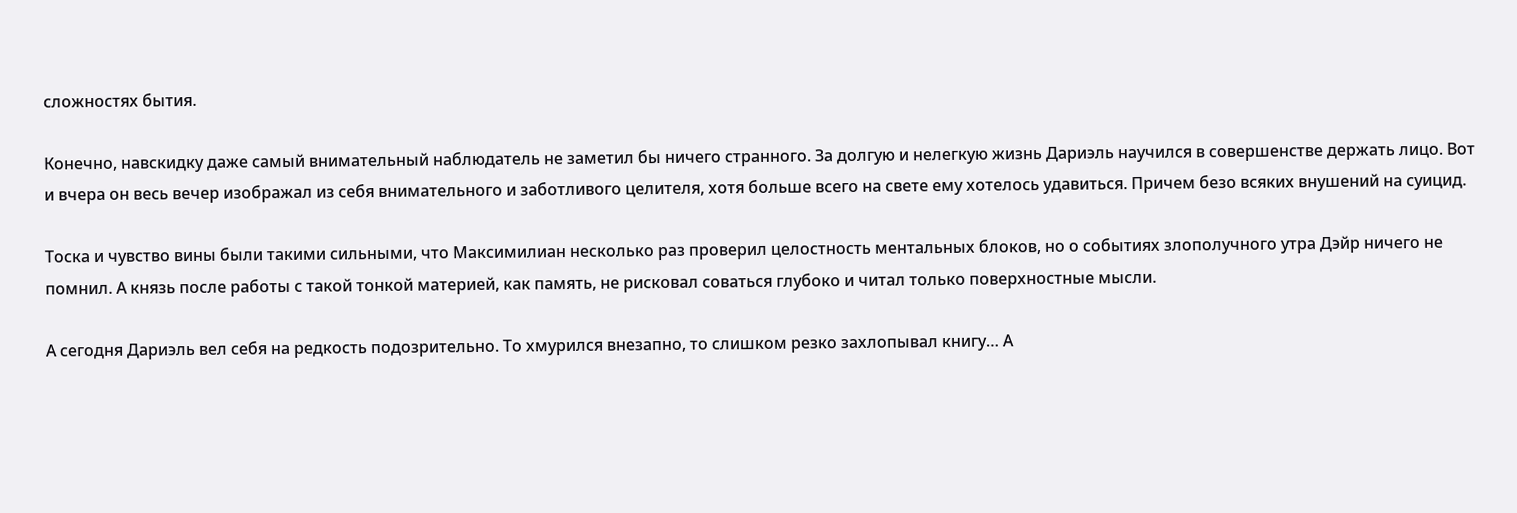сложностях бытия.

Конечно, навскидку даже самый внимательный наблюдатель не заметил бы ничего странного. За долгую и нелегкую жизнь Дариэль научился в совершенстве держать лицо. Вот и вчера он весь вечер изображал из себя внимательного и заботливого целителя, хотя больше всего на свете ему хотелось удавиться. Причем безо всяких внушений на суицид.

Тоска и чувство вины были такими сильными, что Максимилиан несколько раз проверил целостность ментальных блоков, но о событиях злополучного утра Дэйр ничего не помнил. А князь после работы с такой тонкой материей, как память, не рисковал соваться глубоко и читал только поверхностные мысли.

А сегодня Дариэль вел себя на редкость подозрительно. То хмурился внезапно, то слишком резко захлопывал книгу… А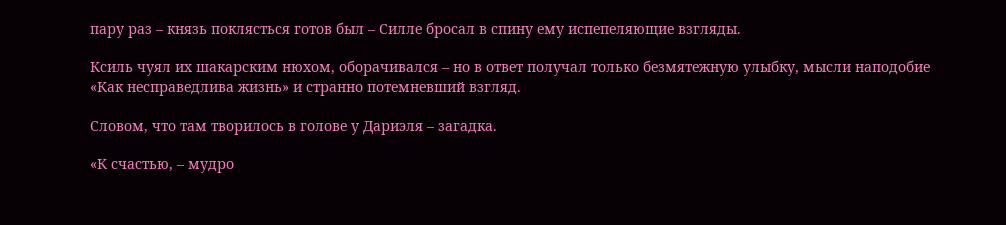пару раз – князь поклясться готов был – Силле бросал в спину ему испепеляющие взгляды.

Ксиль чуял их шакарским нюхом, оборачивался – но в ответ получал только безмятежную улыбку, мысли наподобие «Как несправедлива жизнь» и странно потемневший взгляд.

Словом, что там творилось в голове у Дариэля – загадка.

«К счастью, – мудро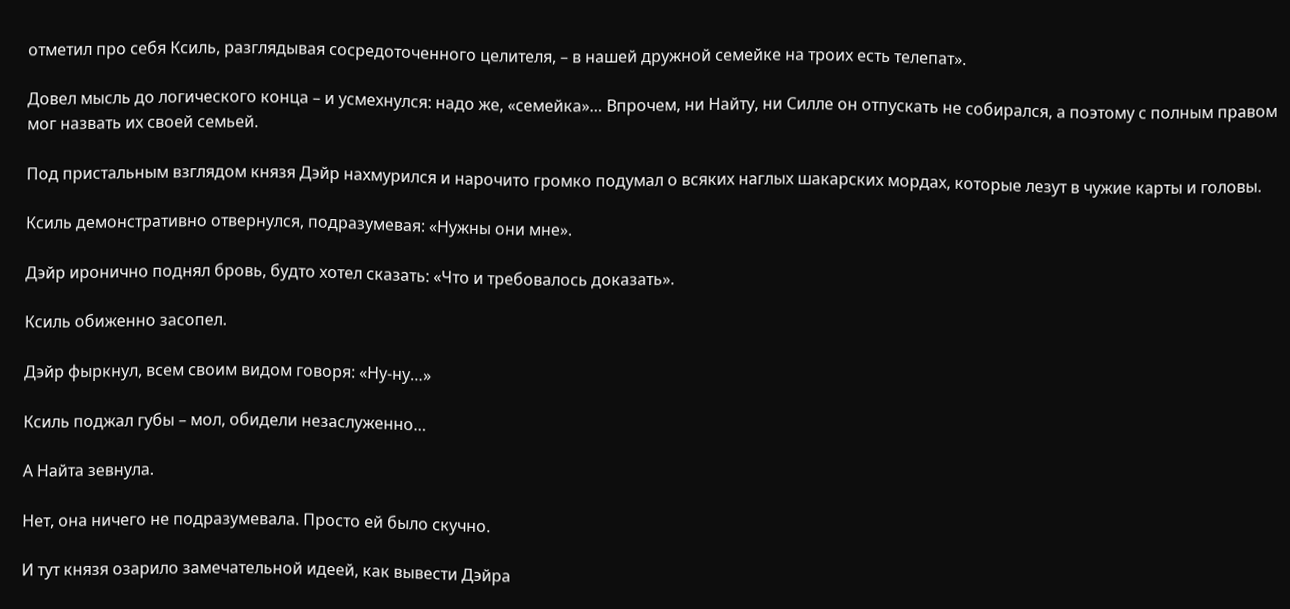отметил про себя Ксиль, разглядывая сосредоточенного целителя, – в нашей дружной семейке на троих есть телепат».

Довел мысль до логического конца – и усмехнулся: надо же, «семейка»… Впрочем, ни Найту, ни Силле он отпускать не собирался, а поэтому с полным правом мог назвать их своей семьей.

Под пристальным взглядом князя Дэйр нахмурился и нарочито громко подумал о всяких наглых шакарских мордах, которые лезут в чужие карты и головы.

Ксиль демонстративно отвернулся, подразумевая: «Нужны они мне».

Дэйр иронично поднял бровь, будто хотел сказать: «Что и требовалось доказать».

Ксиль обиженно засопел.

Дэйр фыркнул, всем своим видом говоря: «Ну-ну…»

Ксиль поджал губы – мол, обидели незаслуженно…

А Найта зевнула.

Нет, она ничего не подразумевала. Просто ей было скучно.

И тут князя озарило замечательной идеей, как вывести Дэйра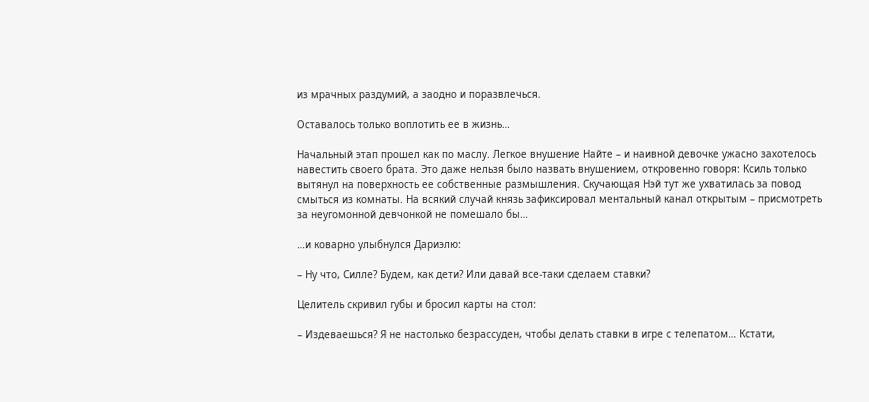из мрачных раздумий, а заодно и поразвлечься.

Оставалось только воплотить ее в жизнь…

Начальный этап прошел как по маслу. Легкое внушение Найте – и наивной девочке ужасно захотелось навестить своего брата. Это даже нельзя было назвать внушением, откровенно говоря: Ксиль только вытянул на поверхность ее собственные размышления. Скучающая Нэй тут же ухватилась за повод смыться из комнаты. На всякий случай князь зафиксировал ментальный канал открытым – присмотреть за неугомонной девчонкой не помешало бы…

…и коварно улыбнулся Дариэлю:

– Ну что, Силле? Будем, как дети? Или давай все-таки сделаем ставки?

Целитель скривил губы и бросил карты на стол:

– Издеваешься? Я не настолько безрассуден, чтобы делать ставки в игре с телепатом… Кстати,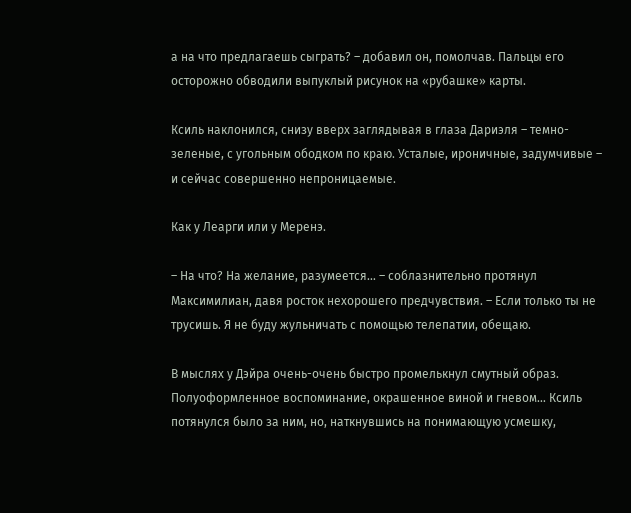а на что предлагаешь сыграть? – добавил он, помолчав. Пальцы его осторожно обводили выпуклый рисунок на «рубашке» карты.

Ксиль наклонился, снизу вверх заглядывая в глаза Дариэля – темно-зеленые, с угольным ободком по краю. Усталые, ироничные, задумчивые – и сейчас совершенно непроницаемые.

Как у Леарги или у Меренэ.

– На что? На желание, разумеется… – соблазнительно протянул Максимилиан, давя росток нехорошего предчувствия. – Если только ты не трусишь. Я не буду жульничать с помощью телепатии, обещаю.

В мыслях у Дэйра очень-очень быстро промелькнул смутный образ. Полуоформленное воспоминание, окрашенное виной и гневом… Ксиль потянулся было за ним, но, наткнувшись на понимающую усмешку,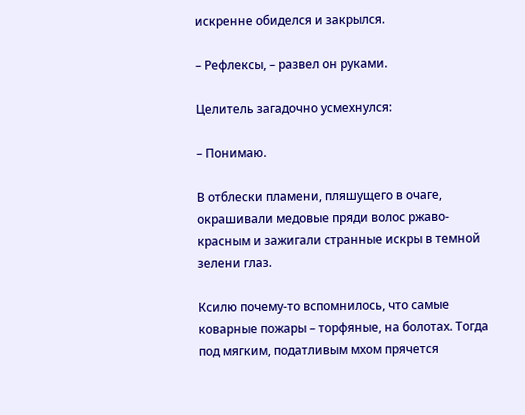искренне обиделся и закрылся.

– Рефлексы, – развел он руками.

Целитель загадочно усмехнулся:

– Понимаю.

В отблески пламени, пляшущего в очаге, окрашивали медовые пряди волос ржаво-красным и зажигали странные искры в темной зелени глаз.

Ксилю почему-то вспомнилось, что самые коварные пожары – торфяные, на болотах. Тогда под мягким, податливым мхом прячется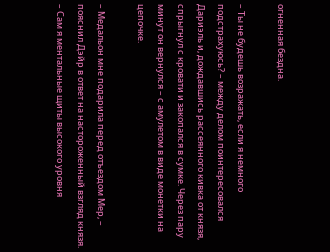огненная бездна.

– Ты не будешь возражать, если я немного подстрахуюсь? – между делом поинтересовался Дариэль и, дождавшись рассеянного кивка от князя, спрыгнул с кровати и закопался в сумке. Через пару минут он вернулся – с амулетом в виде монетки на цепочке.

– Медальон мне подарила перед отъездом Мер, – пояснил Дэйр в ответ на настороженный взгляд князя. – Сам я ментальные щиты высокого уровня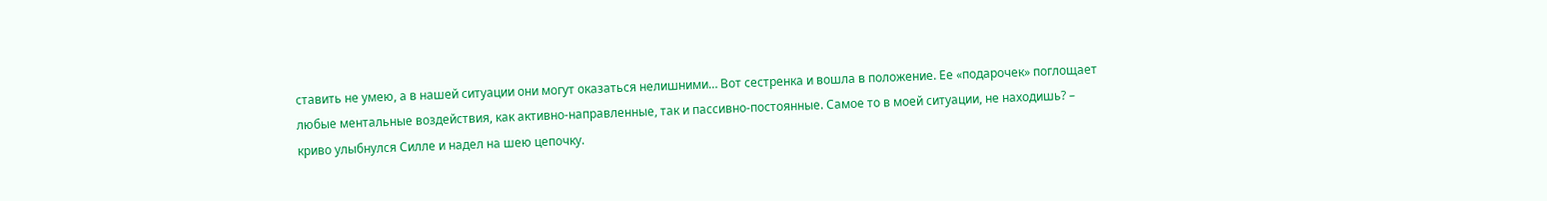ставить не умею, а в нашей ситуации они могут оказаться нелишними… Вот сестренка и вошла в положение. Ее «подарочек» поглощает любые ментальные воздействия, как активно-направленные, так и пассивно-постоянные. Самое то в моей ситуации, не находишь? – криво улыбнулся Силле и надел на шею цепочку.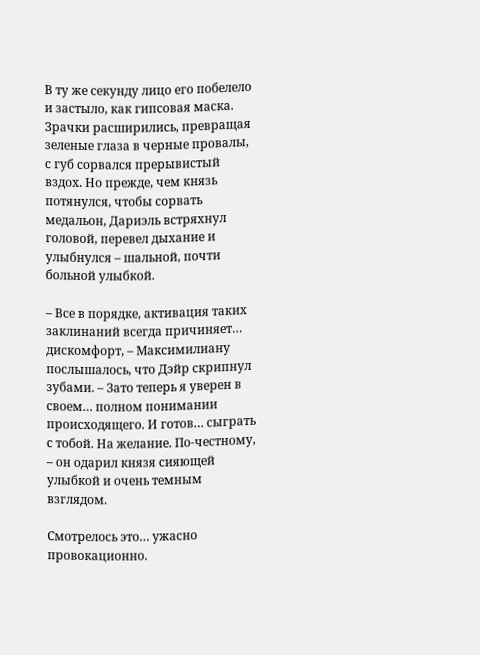В ту же секунду лицо его побелело и застыло, как гипсовая маска. Зрачки расширились, превращая зеленые глаза в черные провалы, с губ сорвался прерывистый вздох. Но прежде, чем князь потянулся, чтобы сорвать медальон, Дариэль встряхнул головой, перевел дыхание и улыбнулся – шальной, почти больной улыбкой.

– Все в порядке, активация таких заклинаний всегда причиняет… дискомфорт, – Максимилиану послышалось, что Дэйр скрипнул зубами. – Зато теперь я уверен в своем… полном понимании происходящего. И готов… сыграть с тобой. На желание. По-честному, – он одарил князя сияющей улыбкой и очень темным взглядом.

Смотрелось это… ужасно провокационно.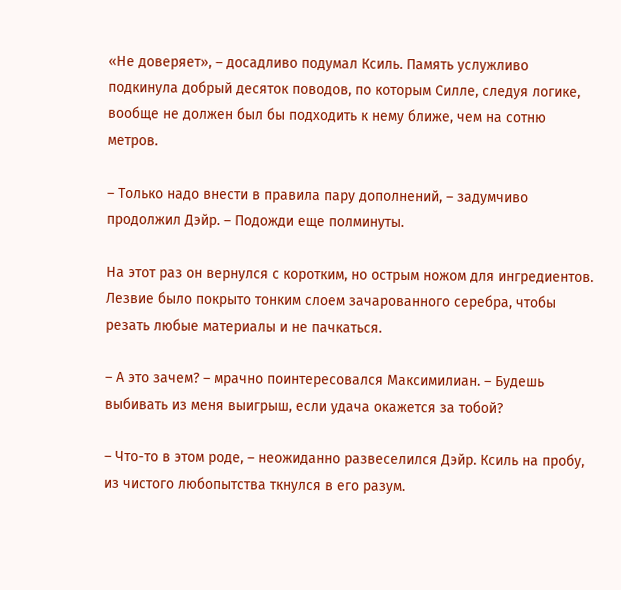«Не доверяет», – досадливо подумал Ксиль. Память услужливо подкинула добрый десяток поводов, по которым Силле, следуя логике, вообще не должен был бы подходить к нему ближе, чем на сотню метров.

– Только надо внести в правила пару дополнений, – задумчиво продолжил Дэйр. – Подожди еще полминуты.

На этот раз он вернулся с коротким, но острым ножом для ингредиентов. Лезвие было покрыто тонким слоем зачарованного серебра, чтобы резать любые материалы и не пачкаться.

– А это зачем? – мрачно поинтересовался Максимилиан. – Будешь выбивать из меня выигрыш, если удача окажется за тобой?

– Что-то в этом роде, – неожиданно развеселился Дэйр. Ксиль на пробу, из чистого любопытства ткнулся в его разум.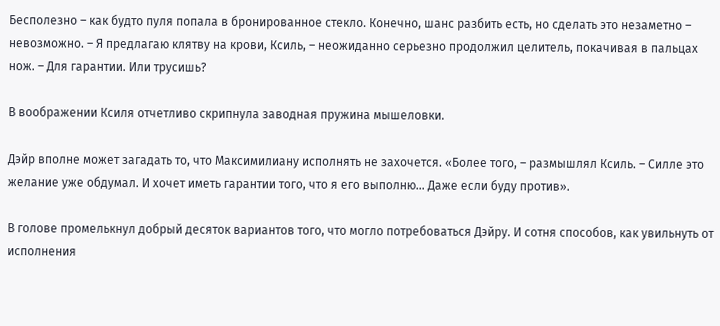Бесполезно – как будто пуля попала в бронированное стекло. Конечно, шанс разбить есть, но сделать это незаметно – невозможно. – Я предлагаю клятву на крови, Ксиль, – неожиданно серьезно продолжил целитель, покачивая в пальцах нож. – Для гарантии. Или трусишь?

В воображении Ксиля отчетливо скрипнула заводная пружина мышеловки.

Дэйр вполне может загадать то, что Максимилиану исполнять не захочется. «Более того, – размышлял Ксиль. – Силле это желание уже обдумал. И хочет иметь гарантии того, что я его выполню… Даже если буду против».

В голове промелькнул добрый десяток вариантов того, что могло потребоваться Дэйру. И сотня способов, как увильнуть от исполнения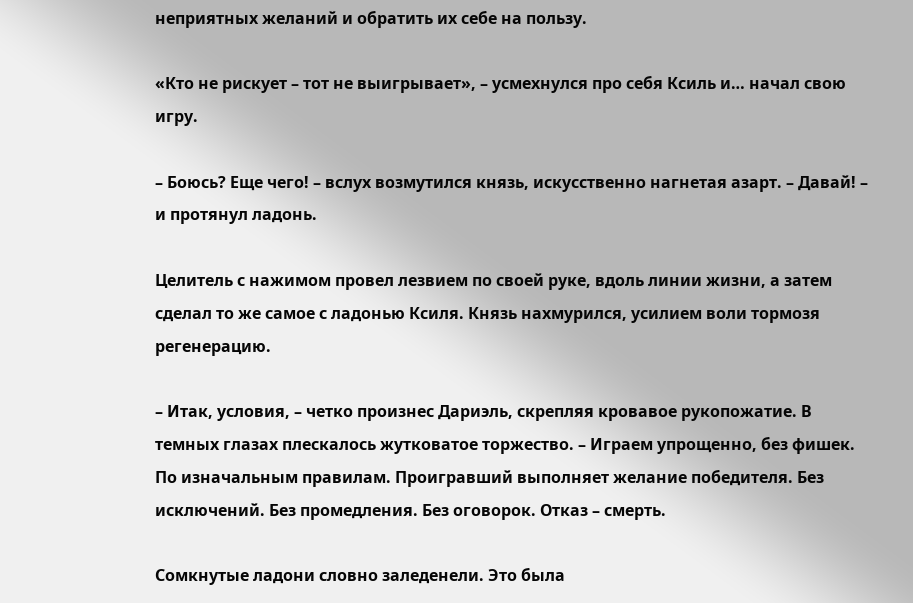неприятных желаний и обратить их себе на пользу.

«Кто не рискует – тот не выигрывает», – усмехнулся про себя Ксиль и… начал свою игру.

– Боюсь? Еще чего! – вслух возмутился князь, искусственно нагнетая азарт. – Давай! – и протянул ладонь.

Целитель с нажимом провел лезвием по своей руке, вдоль линии жизни, а затем сделал то же самое с ладонью Ксиля. Князь нахмурился, усилием воли тормозя регенерацию.

– Итак, условия, – четко произнес Дариэль, скрепляя кровавое рукопожатие. В темных глазах плескалось жутковатое торжество. – Играем упрощенно, без фишек. По изначальным правилам. Проигравший выполняет желание победителя. Без исключений. Без промедления. Без оговорок. Отказ – смерть.

Сомкнутые ладони словно заледенели. Это была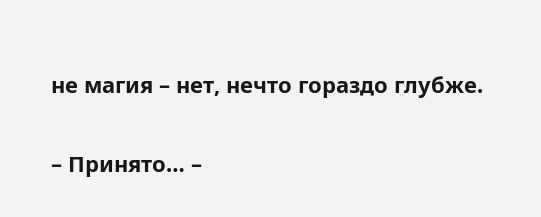не магия – нет, нечто гораздо глубже.

– Принято… –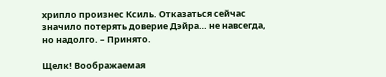хрипло произнес Ксиль. Отказаться сейчас значило потерять доверие Дэйра… не навсегда, но надолго. – Принято.

Щелк! Воображаемая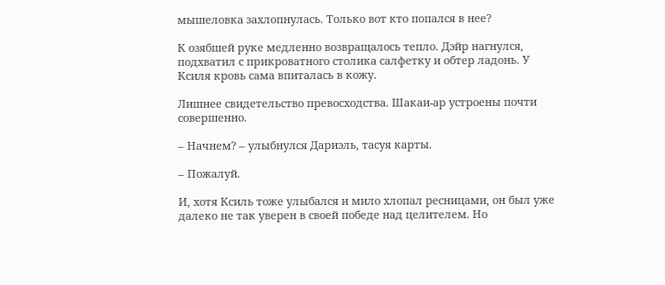мышеловка захлопнулась. Только вот кто попался в нее?

К озябшей руке медленно возвращалось тепло. Дэйр нагнулся, подхватил с прикроватного столика салфетку и обтер ладонь. У Ксиля кровь сама впиталась в кожу.

Лишнее свидетельство превосходства. Шакаи-ар устроены почти совершенно.

– Начнем? – улыбнулся Дариэль, тасуя карты.

– Пожалуй.

И, хотя Ксиль тоже улыбался и мило хлопал ресницами, он был уже далеко не так уверен в своей победе над целителем. Но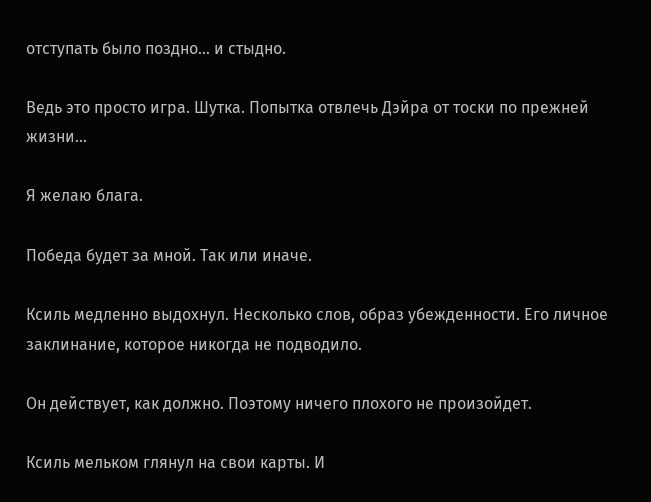отступать было поздно… и стыдно.

Ведь это просто игра. Шутка. Попытка отвлечь Дэйра от тоски по прежней жизни…

Я желаю блага.

Победа будет за мной. Так или иначе.

Ксиль медленно выдохнул. Несколько слов, образ убежденности. Его личное заклинание, которое никогда не подводило.

Он действует, как должно. Поэтому ничего плохого не произойдет.

Ксиль мельком глянул на свои карты. И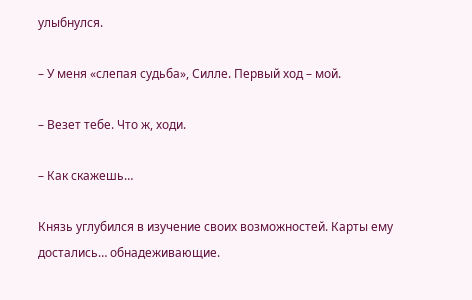улыбнулся.

– У меня «слепая судьба», Силле. Первый ход – мой.

– Везет тебе. Что ж, ходи.

– Как скажешь…

Князь углубился в изучение своих возможностей. Карты ему достались… обнадеживающие.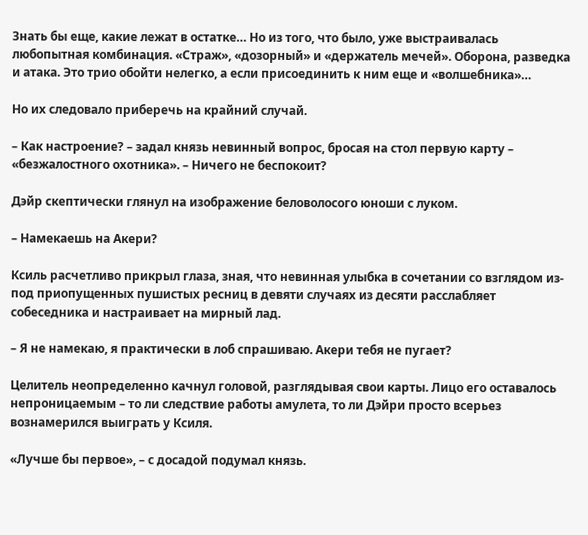Знать бы еще, какие лежат в остатке… Но из того, что было, уже выстраивалась любопытная комбинация. «Страж», «дозорный» и «держатель мечей». Оборона, разведка и атака. Это трио обойти нелегко, а если присоединить к ним еще и «волшебника»…

Но их следовало приберечь на крайний случай.

– Как настроение? – задал князь невинный вопрос, бросая на стол первую карту – «безжалостного охотника». – Ничего не беспокоит?

Дэйр скептически глянул на изображение беловолосого юноши с луком.

– Намекаешь на Акери?

Ксиль расчетливо прикрыл глаза, зная, что невинная улыбка в сочетании со взглядом из-под приопущенных пушистых ресниц в девяти случаях из десяти расслабляет собеседника и настраивает на мирный лад.

– Я не намекаю, я практически в лоб спрашиваю. Акери тебя не пугает?

Целитель неопределенно качнул головой, разглядывая свои карты. Лицо его оставалось непроницаемым – то ли следствие работы амулета, то ли Дэйри просто всерьез вознамерился выиграть у Ксиля.

«Лучше бы первое», – с досадой подумал князь.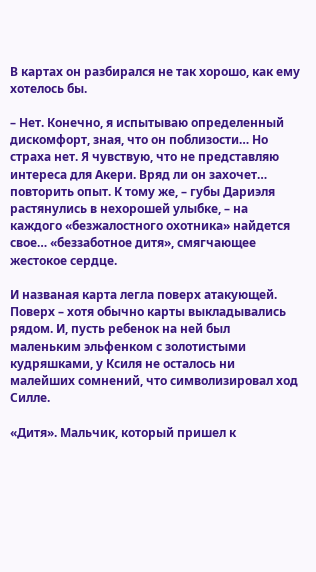В картах он разбирался не так хорошо, как ему хотелось бы.

– Нет. Конечно, я испытываю определенный дискомфорт, зная, что он поблизости… Но страха нет. Я чувствую, что не представляю интереса для Акери. Вряд ли он захочет… повторить опыт. К тому же, – губы Дариэля растянулись в нехорошей улыбке, – на каждого «безжалостного охотника» найдется свое… «беззаботное дитя», смягчающее жестокое сердце.

И названая карта легла поверх атакующей. Поверх – хотя обычно карты выкладывались рядом. И, пусть ребенок на ней был маленьким эльфенком с золотистыми кудряшками, у Ксиля не осталось ни малейших сомнений, что символизировал ход Силле.

«Дитя». Мальчик, который пришел к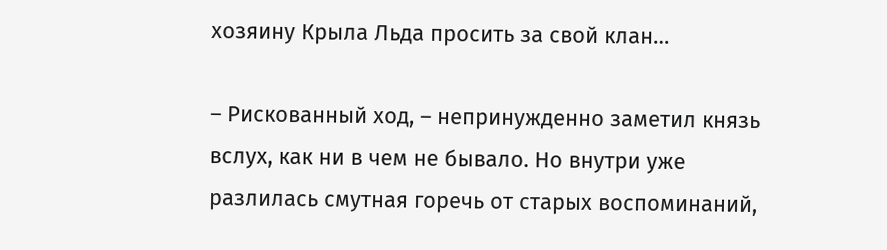хозяину Крыла Льда просить за свой клан…

– Рискованный ход, – непринужденно заметил князь вслух, как ни в чем не бывало. Но внутри уже разлилась смутная горечь от старых воспоминаний,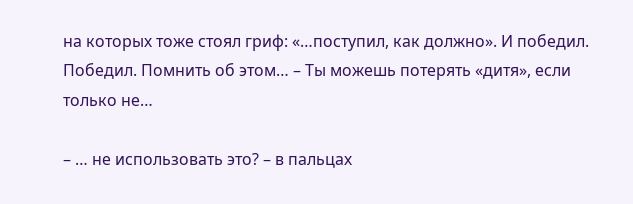на которых тоже стоял гриф: «…поступил, как должно». И победил. Победил. Помнить об этом… – Ты можешь потерять «дитя», если только не…

– … не использовать это? – в пальцах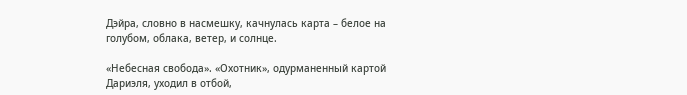Дэйра, словно в насмешку, качнулась карта – белое на голубом, облака, ветер, и солнце.

«Небесная свобода». «Охотник», одурманенный картой Дариэля, уходил в отбой,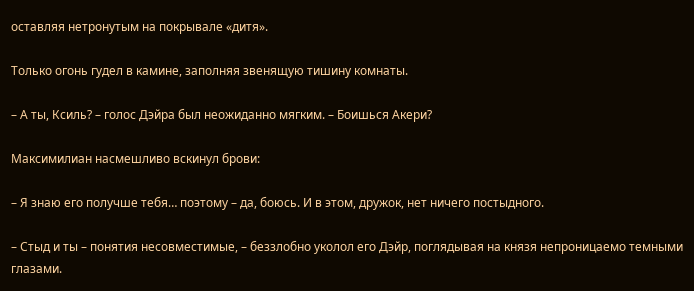оставляя нетронутым на покрывале «дитя».

Только огонь гудел в камине, заполняя звенящую тишину комнаты.

– А ты, Ксиль? – голос Дэйра был неожиданно мягким. – Боишься Акери?

Максимилиан насмешливо вскинул брови:

– Я знаю его получше тебя… поэтому – да, боюсь. И в этом, дружок, нет ничего постыдного.

– Стыд и ты – понятия несовместимые, – беззлобно уколол его Дэйр, поглядывая на князя непроницаемо темными глазами.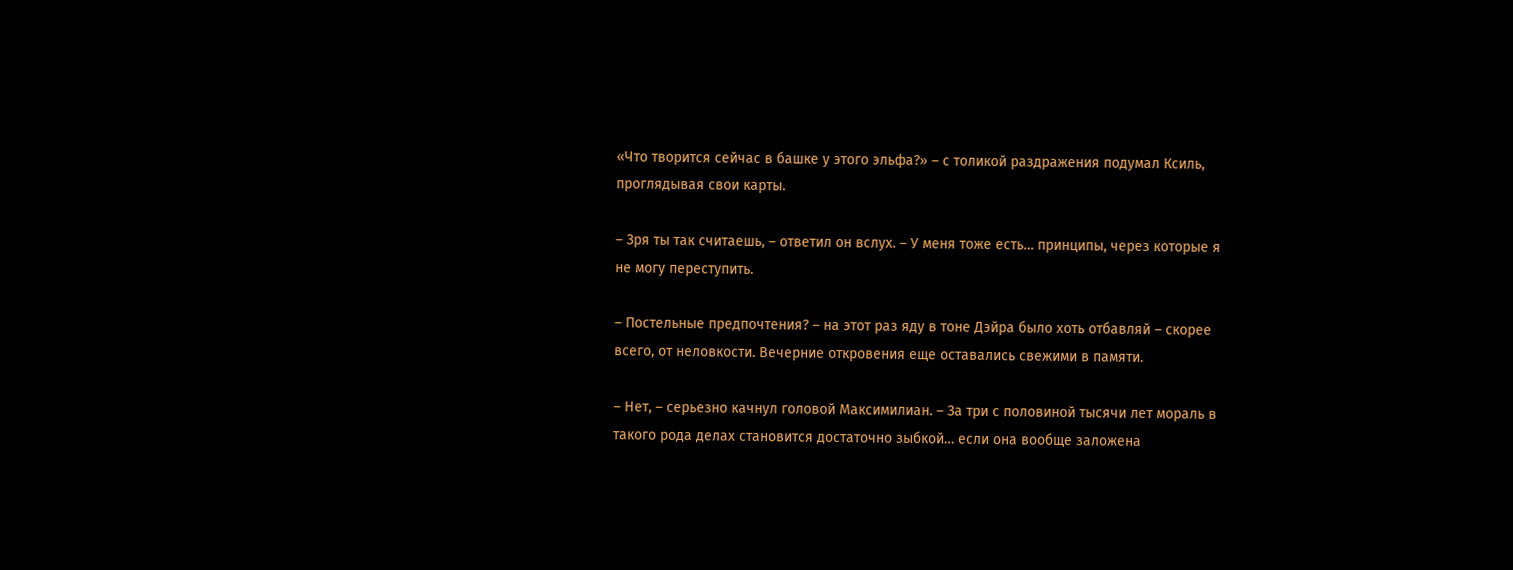«Что творится сейчас в башке у этого эльфа?» – с толикой раздражения подумал Ксиль, проглядывая свои карты.

– Зря ты так считаешь, – ответил он вслух. – У меня тоже есть… принципы, через которые я не могу переступить.

– Постельные предпочтения? – на этот раз яду в тоне Дэйра было хоть отбавляй – скорее всего, от неловкости. Вечерние откровения еще оставались свежими в памяти.

– Нет, – серьезно качнул головой Максимилиан. – За три с половиной тысячи лет мораль в такого рода делах становится достаточно зыбкой… если она вообще заложена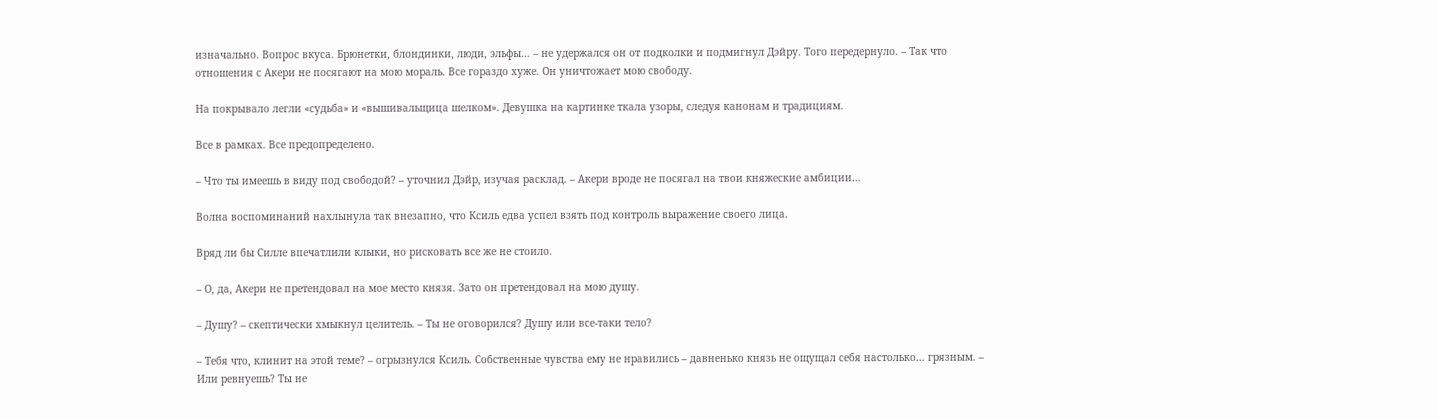изначально. Вопрос вкуса. Брюнетки, блондинки, люди, эльфы… – не удержался он от подколки и подмигнул Дэйру. Того передернуло. – Так что отношения с Акери не посягают на мою мораль. Все гораздо хуже. Он уничтожает мою свободу.

На покрывало легли «судьба» и «вышивальщица шелком». Девушка на картинке ткала узоры, следуя канонам и традициям.

Все в рамках. Все предопределено.

– Что ты имеешь в виду под свободой? – уточнил Дэйр, изучая расклад. – Акери вроде не посягал на твои княжеские амбиции…

Волна воспоминаний нахлынула так внезапно, что Ксиль едва успел взять под контроль выражение своего лица.

Вряд ли бы Силле впечатлили клыки, но рисковать все же не стоило.

– О, да, Акери не претендовал на мое место князя. Зато он претендовал на мою душу.

– Душу? – скептически хмыкнул целитель. – Ты не оговорился? Душу или все-таки тело?

– Тебя что, клинит на этой теме? – огрызнулся Ксиль. Собственные чувства ему не нравились – давненько князь не ощущал себя настолько… грязным. – Или ревнуешь? Ты не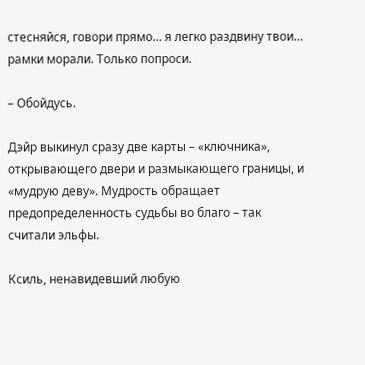стесняйся, говори прямо… я легко раздвину твои… рамки морали. Только попроси.

– Обойдусь.

Дэйр выкинул сразу две карты – «ключника», открывающего двери и размыкающего границы, и «мудрую деву». Мудрость обращает предопределенность судьбы во благо – так считали эльфы.

Ксиль, ненавидевший любую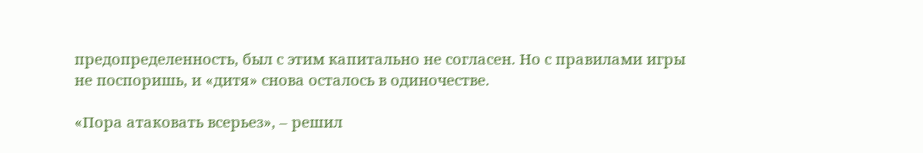предопределенность, был с этим капитально не согласен. Но с правилами игры не поспоришь, и «дитя» снова осталось в одиночестве.

«Пора атаковать всерьез», – решил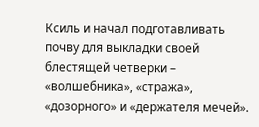Ксиль и начал подготавливать почву для выкладки своей блестящей четверки – «волшебника», «стража», «дозорного» и «держателя мечей».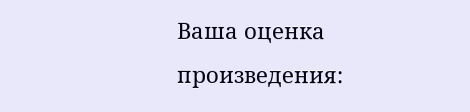Ваша оценка произведения: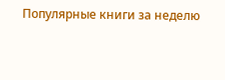Популярные книги за неделю